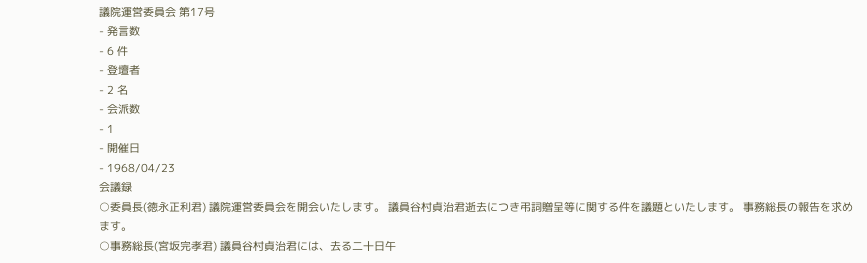議院運営委員会 第17号
- 発言数
- 6 件
- 登壇者
- 2 名
- 会派数
- 1
- 開催日
- 1968/04/23
会議録
○委員長(徳永正利君) 議院運営委員会を開会いたします。 議員谷村貞治君逝去につき弔詞贈呈等に関する件を議題といたします。 事務総長の報告を求めます。
○事務総長(宮坂完孝君) 議員谷村貞治君には、去る二十日午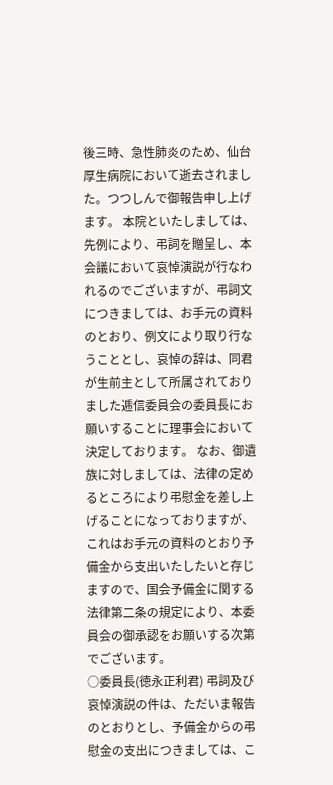後三時、急性肺炎のため、仙台厚生病院において逝去されました。つつしんで御報告申し上げます。 本院といたしましては、先例により、弔詞を贈呈し、本会議において哀悼演説が行なわれるのでございますが、弔詞文につきましては、お手元の資料のとおり、例文により取り行なうこととし、哀悼の辞は、同君が生前主として所属されておりました逓信委員会の委員長にお願いすることに理事会において決定しております。 なお、御遺族に対しましては、法律の定めるところにより弔慰金を差し上げることになっておりますが、これはお手元の資料のとおり予備金から支出いたしたいと存じますので、国会予備金に関する法律第二条の規定により、本委員会の御承認をお願いする次第でございます。
○委員長(徳永正利君) 弔詞及び哀悼演説の件は、ただいま報告のとおりとし、予備金からの弔慰金の支出につきましては、こ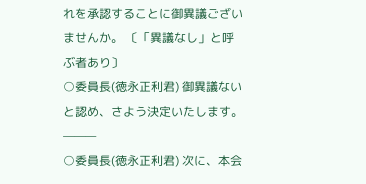れを承認することに御異議ございませんか。 〔「異議なし」と呼ぶ者あり〕
○委員長(徳永正利君) 御異議ないと認め、さよう決定いたします。 ———
○委員長(徳永正利君) 次に、本会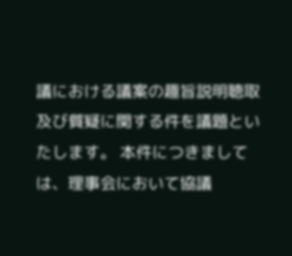議における議案の趣旨説明聴取及び質疑に関する件を議題といたします。 本件につきましては、理事会において協議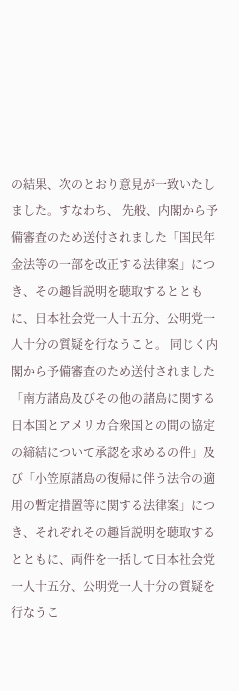の結果、次のとおり意見が一致いたしました。すなわち、 先般、内閣から予備審査のため送付されました「国民年金法等の一部を改正する法律案」につき、その趣旨説明を聴取するとともに、日本社会党一人十五分、公明党一人十分の質疑を行なうこと。 同じく内閣から予備審査のため送付されました「南方諸島及びその他の諸島に関する日本国とアメリカ合衆国との間の協定の締結について承認を求めるの件」及び「小笠原諸島の復帰に伴う法令の適用の暫定措置等に関する法律案」につき、それぞれその趣旨説明を聴取するとともに、両件を一括して日本社会党一人十五分、公明党一人十分の質疑を行なうこ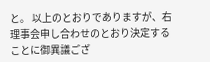と。 以上のとおりでありますが、右理事会申し合わせのとおり決定することに御異議ござ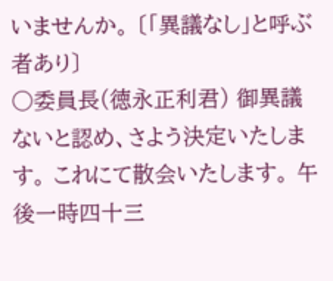いませんか。 〔「異議なし」と呼ぶ者あり〕
○委員長(徳永正利君) 御異議ないと認め、さよう決定いたします。 これにて散会いたします。 午後一時四十三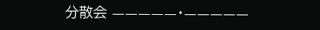分散会 —————・—————